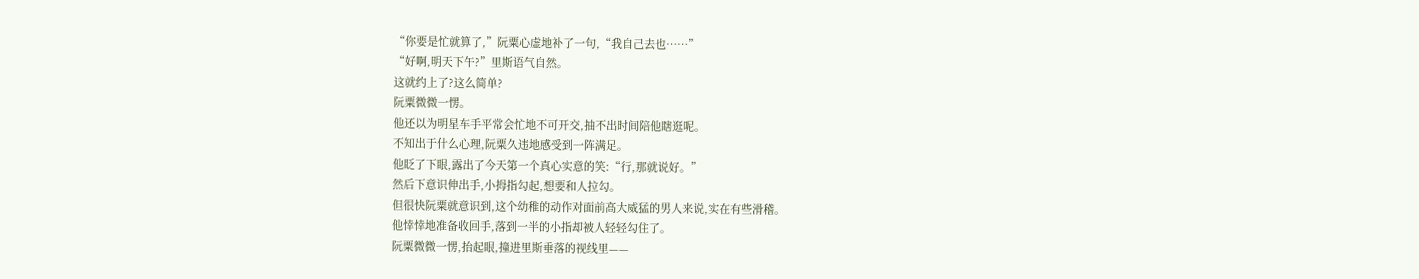“你要是忙就算了,”阮粟心虚地补了一句,“我自己去也……”
“好啊,明天下午?”里斯语气自然。
这就约上了?这么简单?
阮粟微微一愣。
他还以为明星车手平常会忙地不可开交,抽不出时间陪他瞎逛呢。
不知出于什么心理,阮粟久违地感受到一阵满足。
他眨了下眼,露出了今天第一个真心实意的笑:“行,那就说好。”
然后下意识伸出手,小拇指勾起,想要和人拉勾。
但很快阮粟就意识到,这个幼稚的动作对面前高大威猛的男人来说,实在有些滑稽。
他悻悻地准备收回手,落到一半的小指却被人轻轻勾住了。
阮粟微微一愣,抬起眼,撞进里斯垂落的视线里——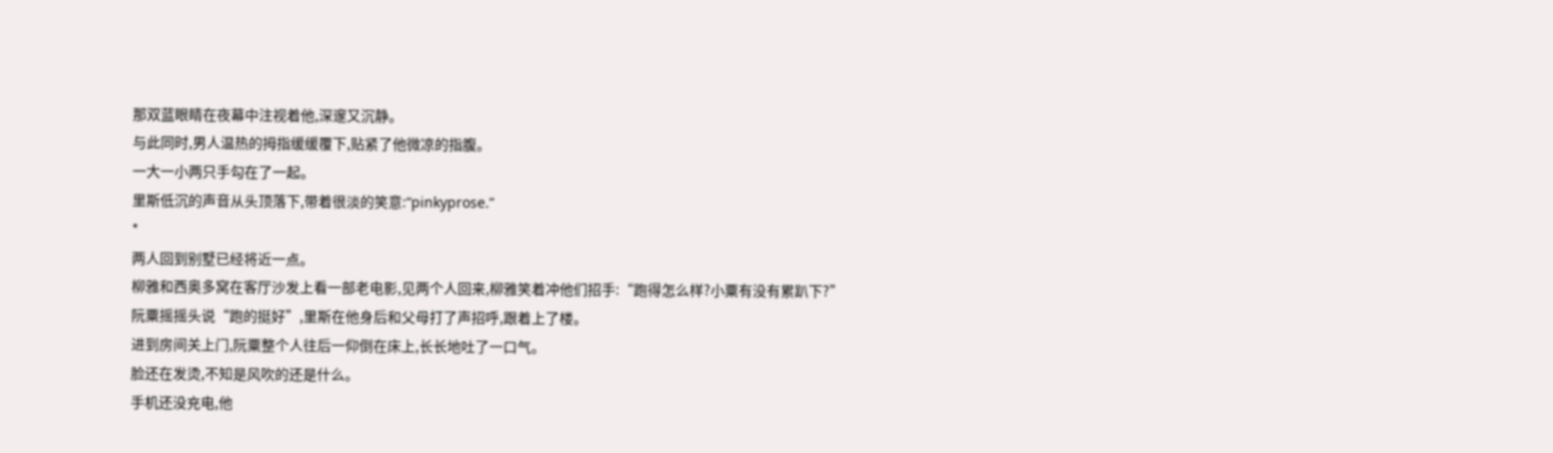那双蓝眼睛在夜幕中注视着他,深邃又沉静。
与此同时,男人温热的拇指缓缓覆下,贴紧了他微凉的指腹。
一大一小两只手勾在了一起。
里斯低沉的声音从头顶落下,带着很淡的笑意:“pinkyprose.”
*
两人回到别墅已经将近一点。
柳雅和西奥多窝在客厅沙发上看一部老电影,见两个人回来,柳雅笑着冲他们招手:“跑得怎么样?小粟有没有累趴下?”
阮粟摇摇头说“跑的挺好”,里斯在他身后和父母打了声招呼,跟着上了楼。
进到房间关上门,阮粟整个人往后一仰倒在床上,长长地吐了一口气。
脸还在发烫,不知是风吹的还是什么。
手机还没充电,他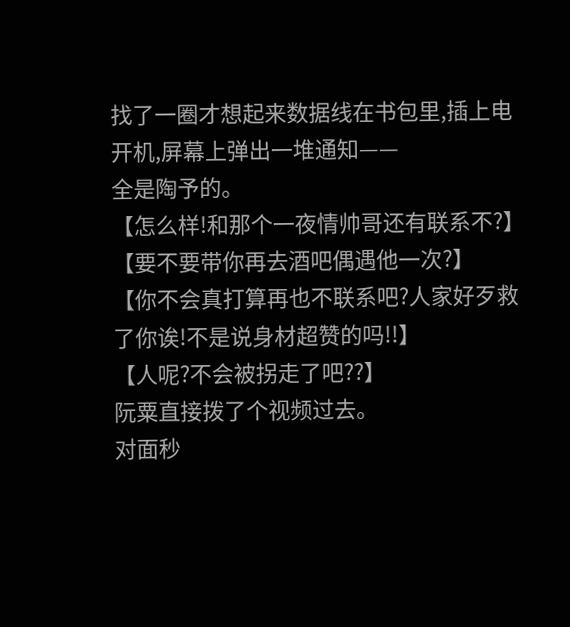找了一圈才想起来数据线在书包里,插上电开机,屏幕上弹出一堆通知——
全是陶予的。
【怎么样!和那个一夜情帅哥还有联系不?】
【要不要带你再去酒吧偶遇他一次?】
【你不会真打算再也不联系吧?人家好歹救了你诶!不是说身材超赞的吗!!】
【人呢?不会被拐走了吧??】
阮粟直接拨了个视频过去。
对面秒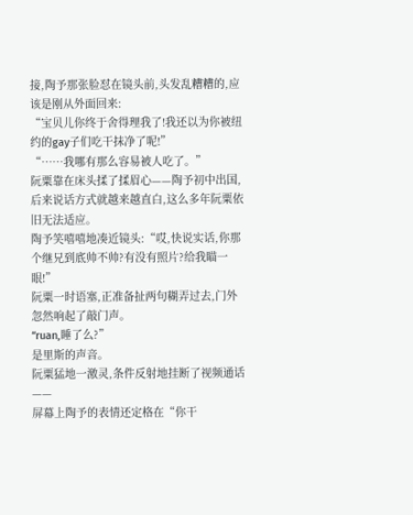接,陶予那张脸怼在镜头前,头发乱糟糟的,应该是刚从外面回来:
“宝贝儿你终于舍得理我了!我还以为你被纽约的gay子们吃干抹净了呢!”
“……我哪有那么容易被人吃了。”
阮粟靠在床头揉了揉眉心——陶予初中出国,后来说话方式就越来越直白,这么多年阮粟依旧无法适应。
陶予笑嘻嘻地凑近镜头:“哎,快说实话,你那个继兄到底帅不帅?有没有照片?给我瞄一眼!”
阮粟一时语塞,正准备扯两句糊弄过去,门外忽然响起了敲门声。
“ruan,睡了么?”
是里斯的声音。
阮粟猛地一激灵,条件反射地挂断了视频通话——
屏幕上陶予的表情还定格在“你干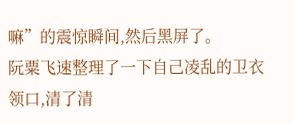嘛”的震惊瞬间,然后黑屏了。
阮粟飞速整理了一下自己凌乱的卫衣领口,清了清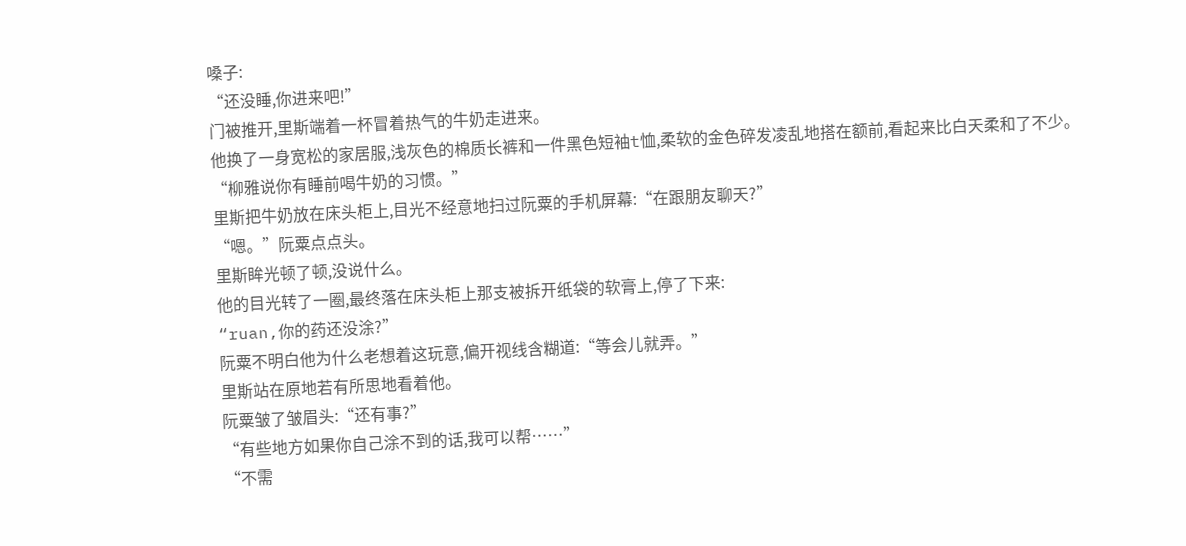嗓子:
“还没睡,你进来吧!”
门被推开,里斯端着一杯冒着热气的牛奶走进来。
他换了一身宽松的家居服,浅灰色的棉质长裤和一件黑色短袖t恤,柔软的金色碎发凌乱地搭在额前,看起来比白天柔和了不少。
“柳雅说你有睡前喝牛奶的习惯。”
里斯把牛奶放在床头柜上,目光不经意地扫过阮粟的手机屏幕:“在跟朋友聊天?”
“嗯。”阮粟点点头。
里斯眸光顿了顿,没说什么。
他的目光转了一圈,最终落在床头柜上那支被拆开纸袋的软膏上,停了下来:
“ruan,你的药还没涂?”
阮粟不明白他为什么老想着这玩意,偏开视线含糊道:“等会儿就弄。”
里斯站在原地若有所思地看着他。
阮粟皱了皱眉头:“还有事?”
“有些地方如果你自己涂不到的话,我可以帮……”
“不需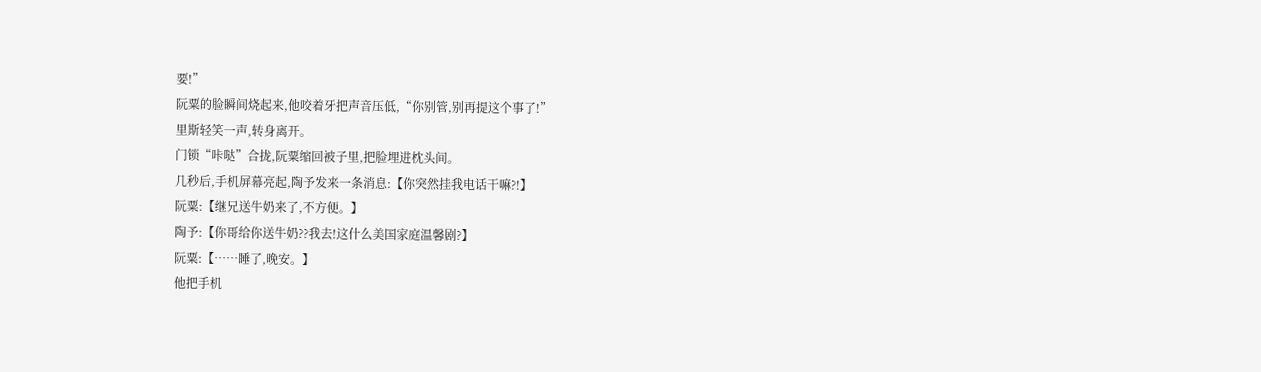要!”
阮粟的脸瞬间烧起来,他咬着牙把声音压低,“你别管,别再提这个事了!”
里斯轻笑一声,转身离开。
门锁“咔哒”合拢,阮粟缩回被子里,把脸埋进枕头间。
几秒后,手机屏幕亮起,陶予发来一条消息:【你突然挂我电话干嘛?!】
阮粟:【继兄送牛奶来了,不方便。】
陶予:【你哥给你送牛奶??我去!这什么美国家庭温馨剧?】
阮粟:【……睡了,晚安。】
他把手机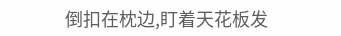倒扣在枕边,盯着天花板发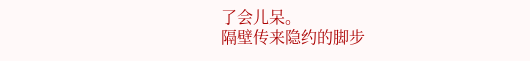了会儿呆。
隔壁传来隐约的脚步